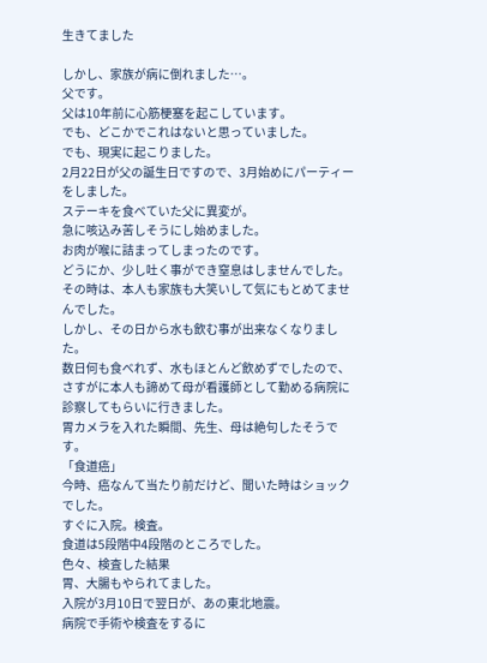生きてました

しかし、家族が病に倒れました…。
父です。
父は10年前に心筋梗塞を起こしています。
でも、どこかでこれはないと思っていました。
でも、現実に起こりました。
2月22日が父の誕生日ですので、3月始めにパーティーをしました。
ステーキを食べていた父に異変が。
急に咳込み苦しそうにし始めました。
お肉が喉に詰まってしまったのです。
どうにか、少し吐く事ができ窒息はしませんでした。
その時は、本人も家族も大笑いして気にもとめてませんでした。
しかし、その日から水も飲む事が出来なくなりました。
数日何も食べれず、水もほとんど飲めずでしたので、さすがに本人も諦めて母が看護師として勤める病院に診察してもらいに行きました。
胃カメラを入れた瞬間、先生、母は絶句したそうです。
「食道癌」
今時、癌なんて当たり前だけど、聞いた時はショックでした。
すぐに入院。検査。
食道は5段階中4段階のところでした。
色々、検査した結果
胃、大腸もやられてました。
入院が3月10日で翌日が、あの東北地震。
病院で手術や検査をするに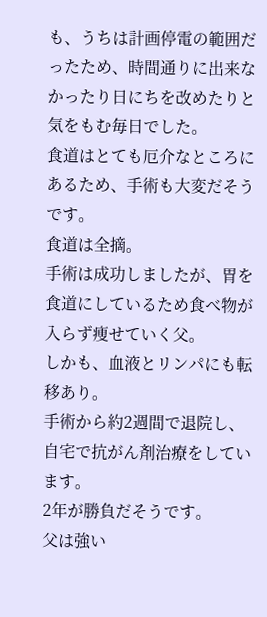も、うちは計画停電の範囲だったため、時間通りに出来なかったり日にちを改めたりと気をもむ毎日でした。
食道はとても厄介なところにあるため、手術も大変だそうです。
食道は全摘。
手術は成功しましたが、胃を食道にしているため食べ物が入らず痩せていく父。
しかも、血液とリンパにも転移あり。
手術から約2週間で退院し、自宅で抗がん剤治療をしています。
2年が勝負だそうです。
父は強い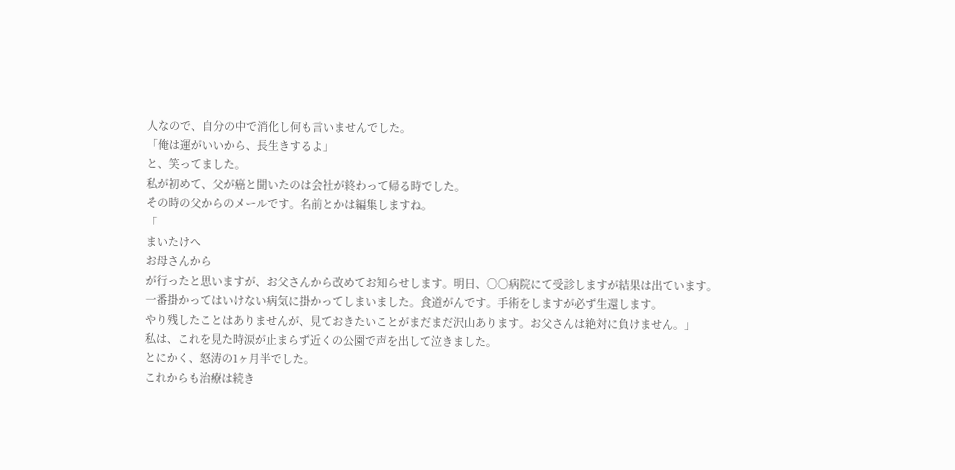人なので、自分の中で消化し何も言いませんでした。
「俺は運がいいから、長生きするよ」
と、笑ってました。
私が初めて、父が癌と聞いたのは会社が終わって帰る時でした。
その時の父からのメールです。名前とかは編集しますね。
「
まいたけへ
お母さんから
が行ったと思いますが、お父さんから改めてお知らせします。明日、○○病院にて受診しますが結果は出ています。
一番掛かってはいけない病気に掛かってしまいました。食道がんです。手術をしますが必ず生還します。
やり残したことはありませんが、見ておきたいことがまだまだ沢山あります。お父さんは絶対に負けません。」
私は、これを見た時涙が止まらず近くの公園で声を出して泣きました。
とにかく、怒涛の1ヶ月半でした。
これからも治療は続き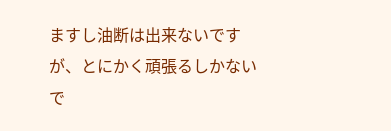ますし油断は出来ないですが、とにかく頑張るしかないで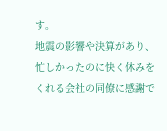す。
地震の影響や決算があり、忙しかったのに快く休みをくれる会社の同僚に感謝で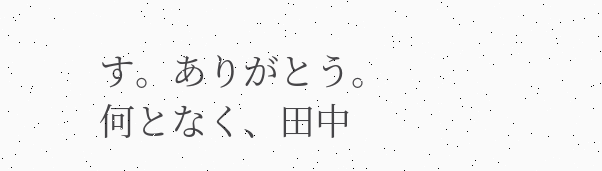す。ありがとう。
何となく、田中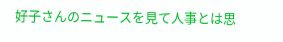好子さんのニュースを見て人事とは思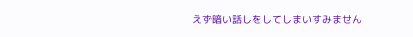えず暗い話しをしてしまいすみません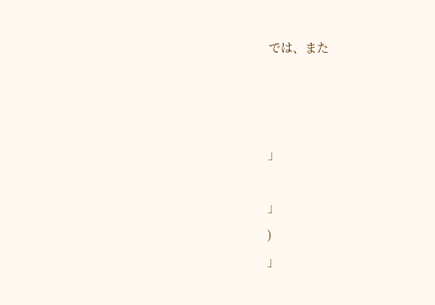では、また



」

」
)
」